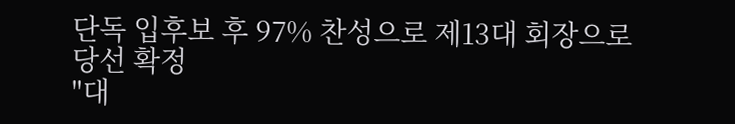단독 입후보 후 97% 찬성으로 제13대 회장으로 당선 확정
"대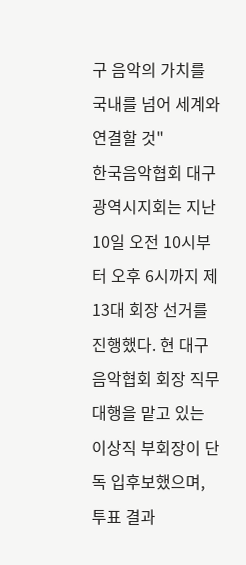구 음악의 가치를 국내를 넘어 세계와 연결할 것"
한국음악협회 대구광역시지회는 지난 10일 오전 10시부터 오후 6시까지 제13대 회장 선거를 진행했다. 현 대구음악협회 회장 직무대행을 맡고 있는 이상직 부회장이 단독 입후보했으며, 투표 결과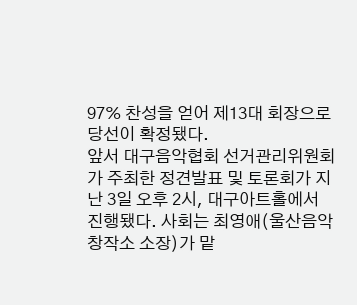97% 찬성을 얻어 제13대 회장으로 당선이 확정됐다.
앞서 대구음악협회 선거관리위원회가 주최한 정견발표 및 토론회가 지난 3일 오후 2시, 대구아트홀에서 진행됐다. 사회는 최영애(울산음악창작소 소장)가 맡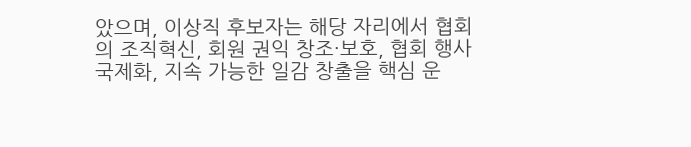았으며, 이상직 후보자는 해당 자리에서 협회의 조직혁신, 회원 권익 창조·보호, 협회 행사 국제화, 지속 가능한 일감 창출을 핵심 운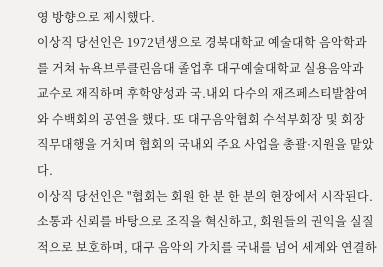영 방향으로 제시했다.
이상직 당선인은 1972년생으로 경북대학교 예술대학 음악학과를 거쳐 뉴욕브루클린음대 졸업후 대구예술대학교 실용음악과 교수로 재직하며 후학양성과 국.내외 다수의 재즈페스티발참여와 수백회의 공연을 했다. 또 대구음악협회 수석부회장 및 회장 직무대행을 거치며 협회의 국내외 주요 사업을 총괄·지원을 맡았다.
이상직 당선인은 "협회는 회원 한 분 한 분의 현장에서 시작된다. 소통과 신뢰를 바탕으로 조직을 혁신하고, 회원들의 권익을 실질적으로 보호하며, 대구 음악의 가치를 국내를 넘어 세계와 연결하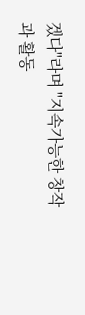겠다"라며 "지속가능한 창작과 활동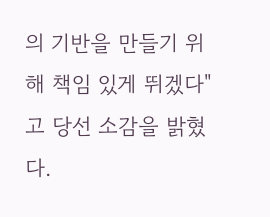의 기반을 만들기 위해 책임 있게 뛰겠다"고 당선 소감을 밝혔다.